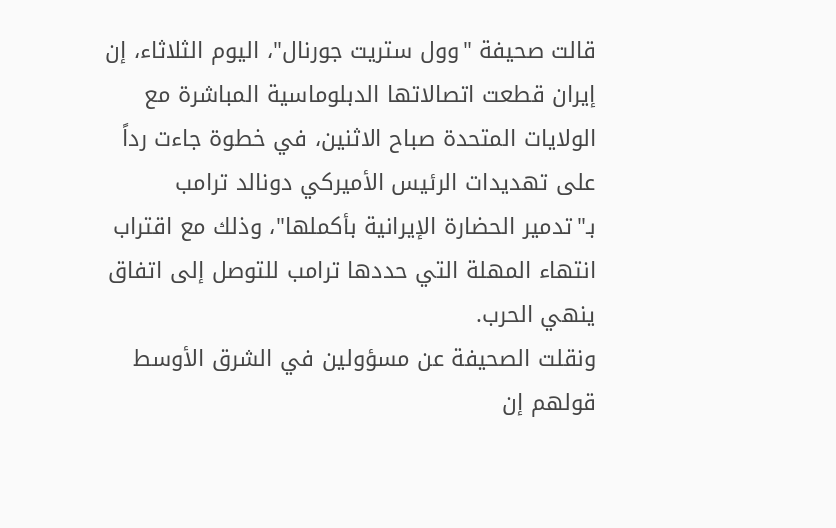قالت صحيفة "وول ستريت جورنال"، اليوم الثلاثاء، إن إيران قطعت اتصالاتها الدبلوماسية المباشرة مع الولايات المتحدة صباح الاثنين، في خطوة جاءت رداً على تهديدات الرئيس الأميركي دونالد ترامب بـ"تدمير الحضارة الإيرانية بأكملها"، وذلك مع اقتراب انتهاء المهلة التي حددها ترامب للتوصل إلى اتفاق ينهي الحرب.
ونقلت الصحيفة عن مسؤولين في الشرق الأوسط قولهم إن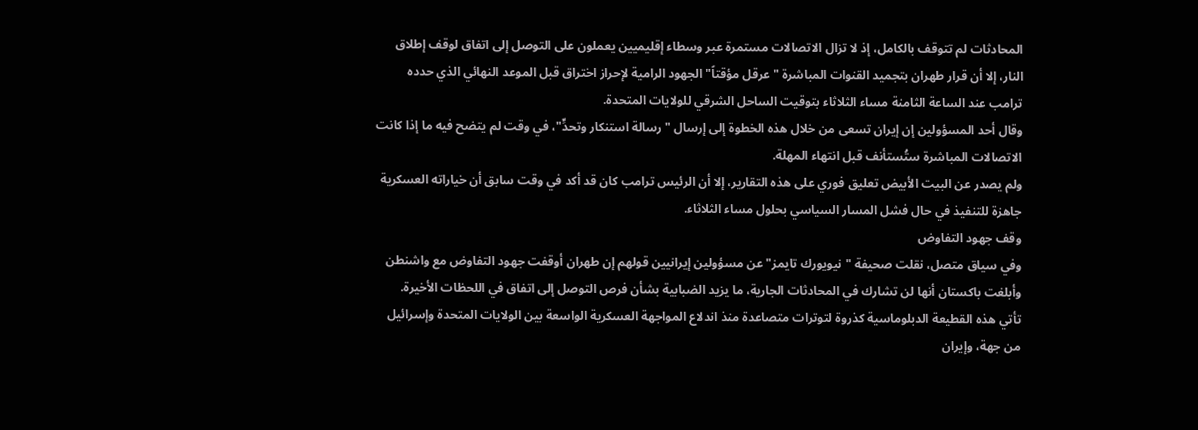المحادثات لم تتوقف بالكامل، إذ لا تزال الاتصالات مستمرة عبر وسطاء إقليميين يعملون على التوصل إلى اتفاق لوقف إطلاق النار، إلا أن قرار طهران بتجميد القنوات المباشرة "عرقل مؤقتاً" الجهود الرامية لإحراز اختراق قبل الموعد النهائي الذي حدده ترامب عند الساعة الثامنة مساء الثلاثاء بتوقيت الساحل الشرقي للولايات المتحدة.
وقال أحد المسؤولين إن إيران تسعى من خلال هذه الخطوة إلى إرسال "رسالة استنكار وتحدٍّ"، في وقت لم يتضح فيه ما إذا كانت الاتصالات المباشرة ستُستأنف قبل انتهاء المهلة.
ولم يصدر عن البيت الأبيض تعليق فوري على هذه التقارير، إلا أن الرئيس ترامب كان قد أكد في وقت سابق أن خياراته العسكرية جاهزة للتنفيذ في حال فشل المسار السياسي بحلول مساء الثلاثاء.
وقف جهود التفاوض
وفي سياق متصل، نقلت صحيفة "نيويورك تايمز" عن مسؤولين إيرانيين قولهم إن طهران أوقفت جهود التفاوض مع واشنطن وأبلغت باكستان أنها لن تشارك في المحادثات الجارية، ما يزيد الضبابية بشأن فرص التوصل إلى اتفاق في اللحظات الأخيرة.
تأتي هذه القطيعة الدبلوماسية كذروة لتوترات متصاعدة منذ اندلاع المواجهة العسكرية الواسعة بين الولايات المتحدة وإسرائيل من جهة، وإيران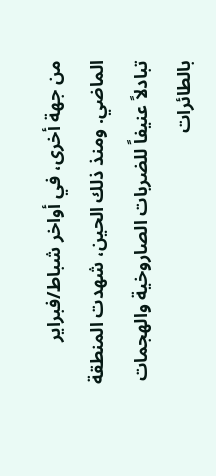من جهة أخرى، في أواخر شباط/فبراير الماضي. ومنذ ذلك الحين، شهدت المنطقة تبادلاً عنيفاً للضربات الصاروخية والهجمات بالطائرات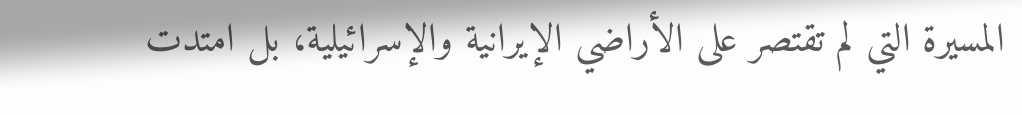المسيرة التي لم تقتصر على الأراضي الإيرانية والإسرائيلية، بل امتدت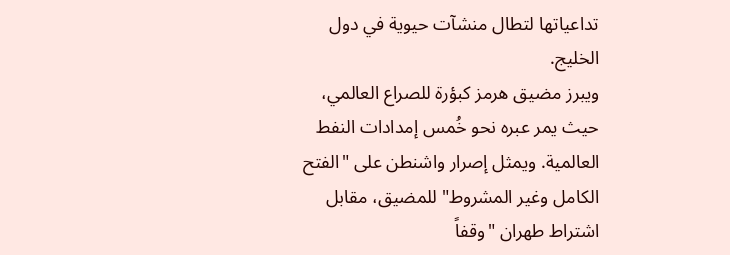تداعياتها لتطال منشآت حيوية في دول الخليج.
ويبرز مضيق هرمز كبؤرة للصراع العالمي، حيث يمر عبره نحو خُمس إمدادات النفط العالمية. ويمثل إصرار واشنطن على "الفتح الكامل وغير المشروط" للمضيق، مقابل اشتراط طهران "وقفاً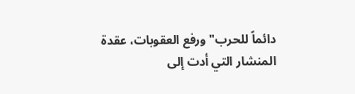دائماً للحرب" ورفع العقوبات، عقدة المنشار التي أدت إلى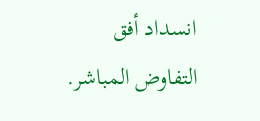انسداد أفق التفاوض المباشر.